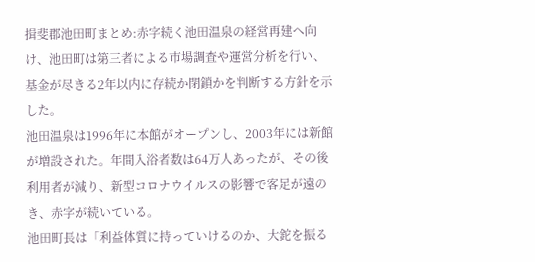揖斐郡池田町まとめ:赤字続く池田温泉の経営再建へ向け、池田町は第三者による市場調査や運営分析を行い、基金が尽きる2年以内に存続か閉鎖かを判断する方針を示した。
池田温泉は1996年に本館がオープンし、2003年には新館が増設された。年間入浴者数は64万人あったが、その後利用者が減り、新型コロナウイルスの影響で客足が遠のき、赤字が続いている。
池田町長は「利益体質に持っていけるのか、大鉈を振る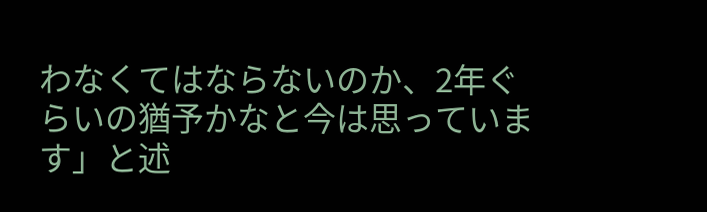わなくてはならないのか、2年ぐらいの猶予かなと今は思っています」と述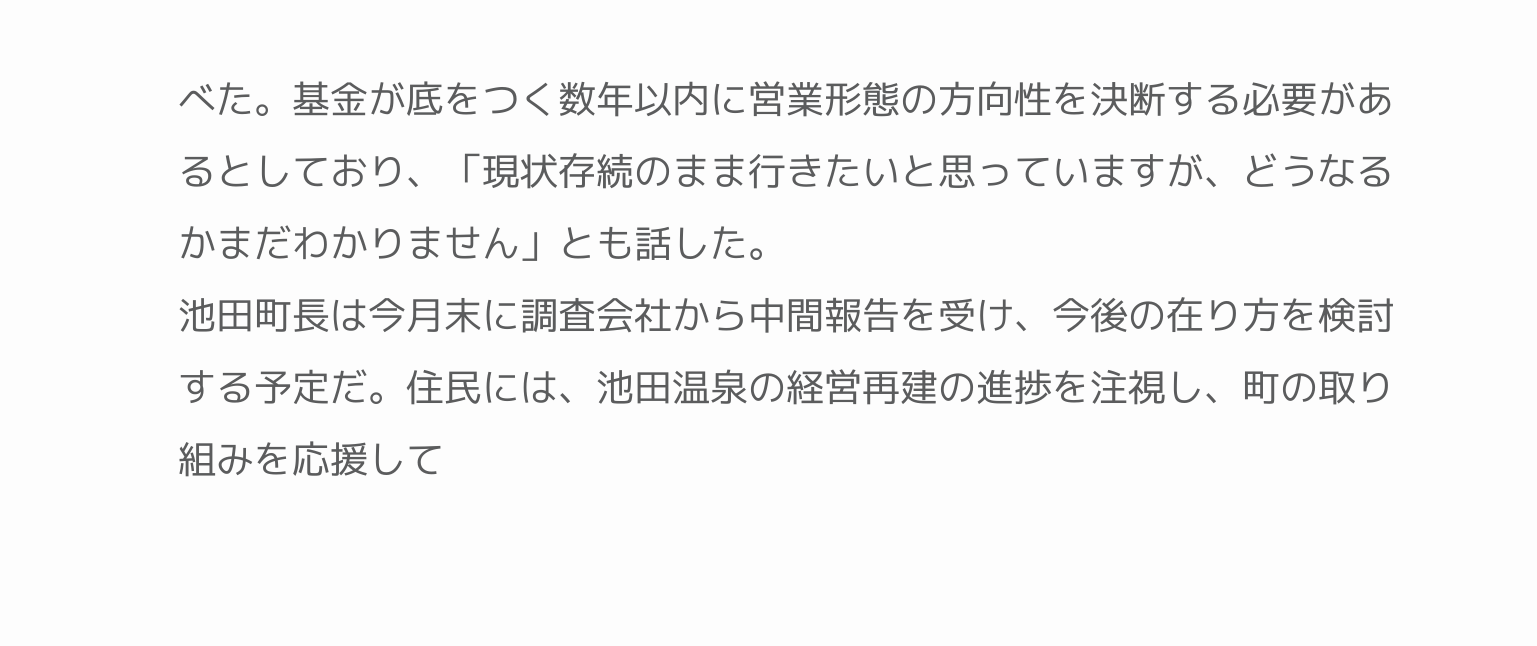べた。基金が底をつく数年以内に営業形態の方向性を決断する必要があるとしており、「現状存続のまま行きたいと思っていますが、どうなるかまだわかりません」とも話した。
池田町長は今月末に調査会社から中間報告を受け、今後の在り方を検討する予定だ。住民には、池田温泉の経営再建の進捗を注視し、町の取り組みを応援して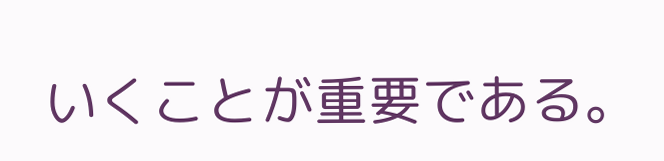いくことが重要である。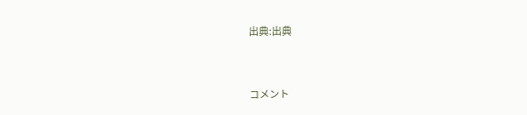出典:出典


コメント